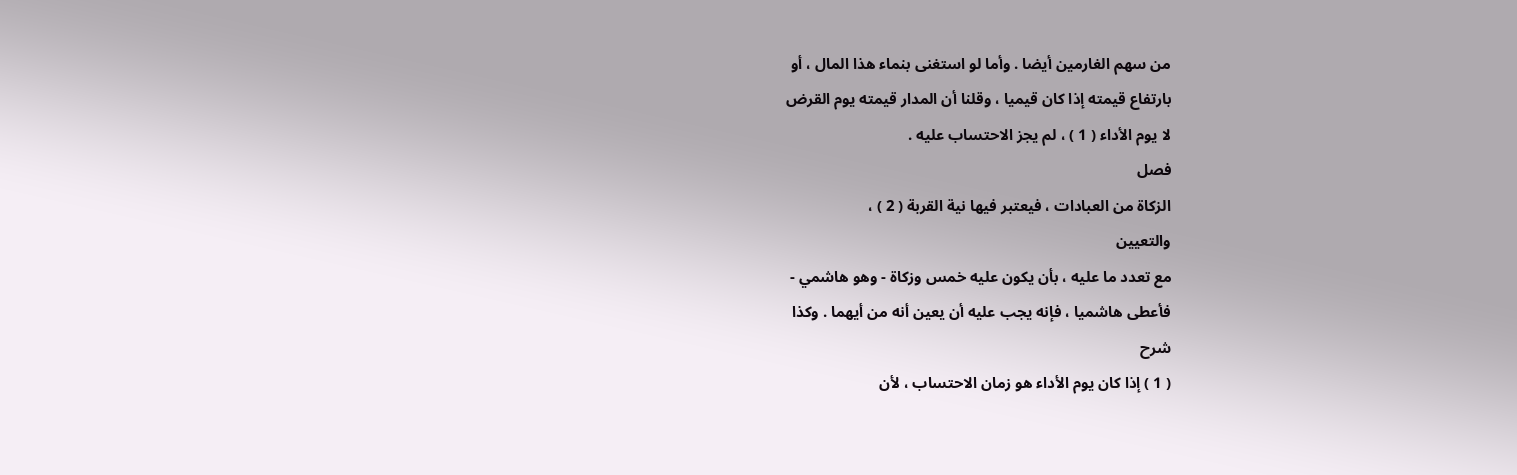من سهم الغارمين أيضا . وأما لو استغنى بنماء هذا المال ، أو
بارتفاع قيمته إذا كان قيميا ، وقلنا أن المدار قيمته يوم القرض
لا يوم الأداء ( 1 ) ، لم يجز الاحتساب عليه .
فصل
الزكاة من العبادات ، فيعتبر فيها نية القربة ( 2 ) ،
والتعيين
مع تعدد ما عليه ، بأن يكون عليه خمس وزكاة - وهو هاشمي -
فأعطى هاشميا ، فإنه يجب عليه أن يعين أنه من أيهما . وكذا
شرح
( 1 ) إذا كان يوم الأداء هو زمان الاحتساب ، لأن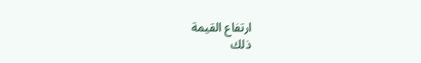ارتفاع القيمة
ذلك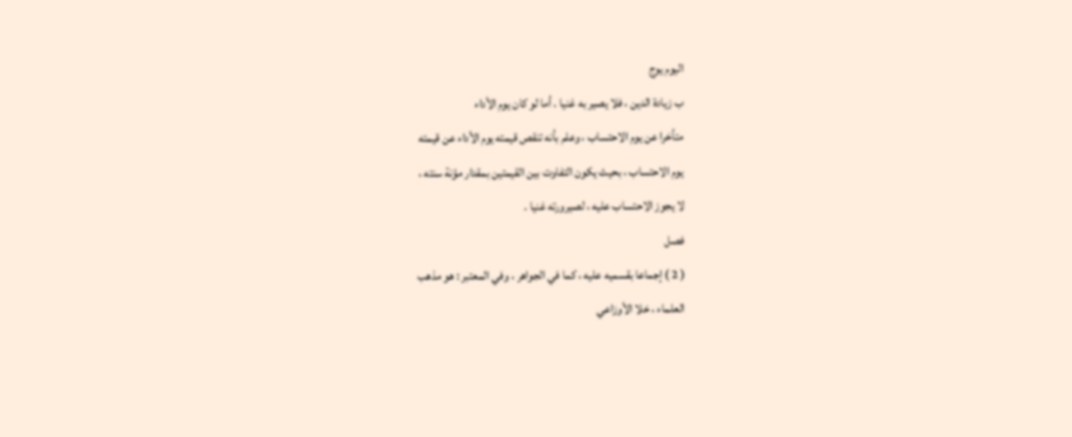اليوم يوج
ب زيادة الدين ، فلا يصير به غنيا . أما لو كان يوم الأداء
متأخرا عن يوم الاحتساب ، وعلم بأنه تنقص قيمته يوم الأداء عن قيمته
يوم الاحتساب ، بحيث يكون التفاوت بين القيمتين بمقدار مؤنة سنته ،
لا يجوز الاحتساب عليه ، لصيرورته غنيا .
فصل
( 2 ) إجماعا بقسميه عليه ، كما في الجواهر ، وفي المعتبر : هو مذهب
العلماء ، خلا الأوزاعي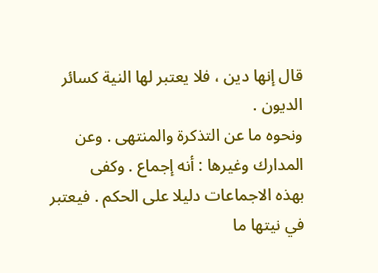قال إنها دين ، فلا يعتبر لها النية كسائر الديون .
ونحوه ما عن التذكرة والمنتهى . وعن المدارك وغيرها : أنه إجماع . وكفى
بهذه الاجماعات دليلا على الحكم . فيعتبر في نيتها ما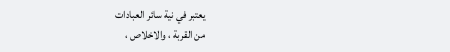يعتبر في نية سائر العبادات
من القربة ، والاخلاص ،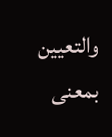والتعيين بمعنى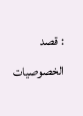: قصد الخصوصيات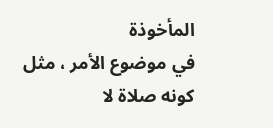المأخوذة
في موضوع الأمر ، مثل كونه صلاة لا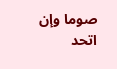صوما وإن اتحد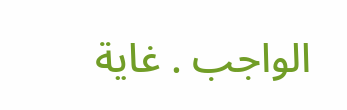الواجب . غاية